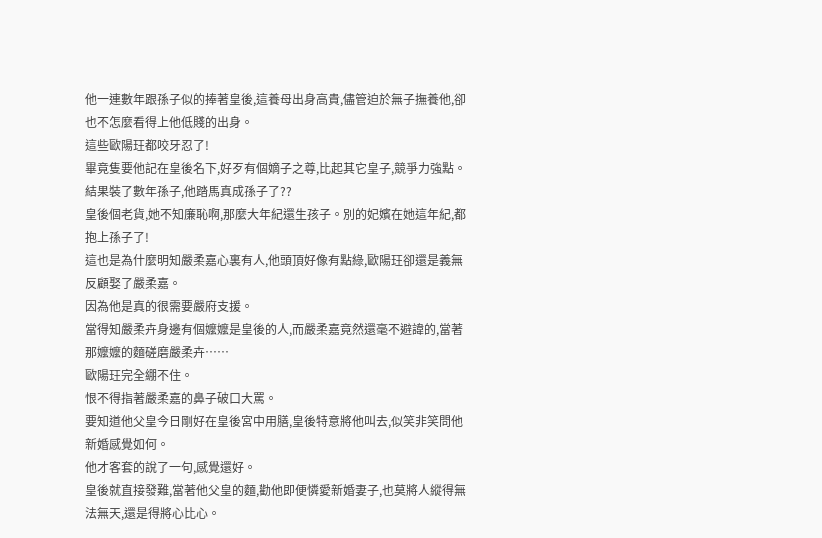他一連數年跟孫子似的捧著皇後,這養母出身高貴,儘管迫於無子撫養他,卻也不怎麼看得上他低賤的出身。
這些歐陽玨都咬牙忍了!
畢竟隻要他記在皇後名下,好歹有個嫡子之尊,比起其它皇子,競爭力強點。
結果裝了數年孫子,他踏馬真成孫子了??
皇後個老貨,她不知廉恥啊,那麼大年紀還生孩子。別的妃嬪在她這年紀,都抱上孫子了!
這也是為什麼明知嚴柔嘉心裏有人,他頭頂好像有點綠,歐陽玨卻還是義無反顧娶了嚴柔嘉。
因為他是真的很需要嚴府支援。
當得知嚴柔卉身邊有個嬤嬤是皇後的人,而嚴柔嘉竟然還毫不避諱的,當著那嬤嬤的麵磋磨嚴柔卉……
歐陽玨完全綳不住。
恨不得指著嚴柔嘉的鼻子破口大罵。
要知道他父皇今日剛好在皇後宮中用膳,皇後特意將他叫去,似笑非笑問他新婚感覺如何。
他才客套的說了一句,感覺還好。
皇後就直接發難,當著他父皇的麵,勸他即便憐愛新婚妻子,也莫將人縱得無法無天,還是得將心比心。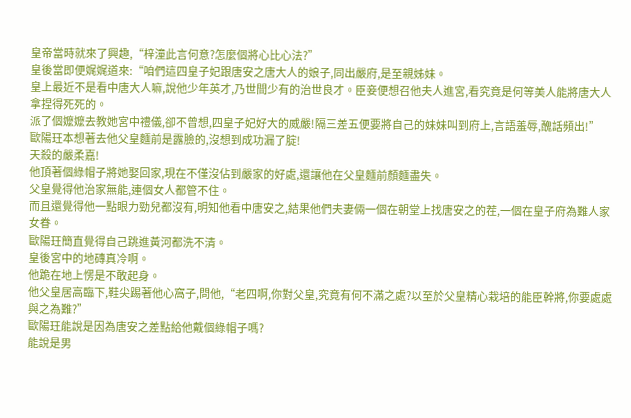皇帝當時就來了興趣,“梓潼此言何意?怎麼個將心比心法?”
皇後當即便娓娓道來:“咱們這四皇子妃跟唐安之唐大人的娘子,同出嚴府,是至親姊妹。
皇上最近不是看中唐大人嘛,說他少年英才,乃世間少有的治世良才。臣妾便想召他夫人進宮,看究竟是何等美人能將唐大人拿捏得死死的。
派了個嬤嬤去教她宮中禮儀,卻不曾想,四皇子妃好大的威嚴!隔三差五便要將自己的妹妹叫到府上,言語羞辱,醜話頻出!”
歐陽玨本想著去他父皇麵前是露臉的,沒想到成功漏了腚!
天殺的嚴柔嘉!
他頂著個綠帽子將她娶回家,現在不僅沒佔到嚴家的好處,還讓他在父皇麵前顏麵盡失。
父皇覺得他治家無能,連個女人都管不住。
而且還覺得他一點眼力勁兒都沒有,明知他看中唐安之,結果他們夫妻倆一個在朝堂上找唐安之的茬,一個在皇子府為難人家女眷。
歐陽玨簡直覺得自己跳進黃河都洗不清。
皇後宮中的地磚真冷啊。
他跪在地上愣是不敢起身。
他父皇居高臨下,鞋尖踢著他心窩子,問他,“老四啊,你對父皇,究竟有何不滿之處?以至於父皇精心栽培的能臣幹將,你要處處與之為難?”
歐陽玨能說是因為唐安之差點給他戴個綠帽子嗎?
能說是男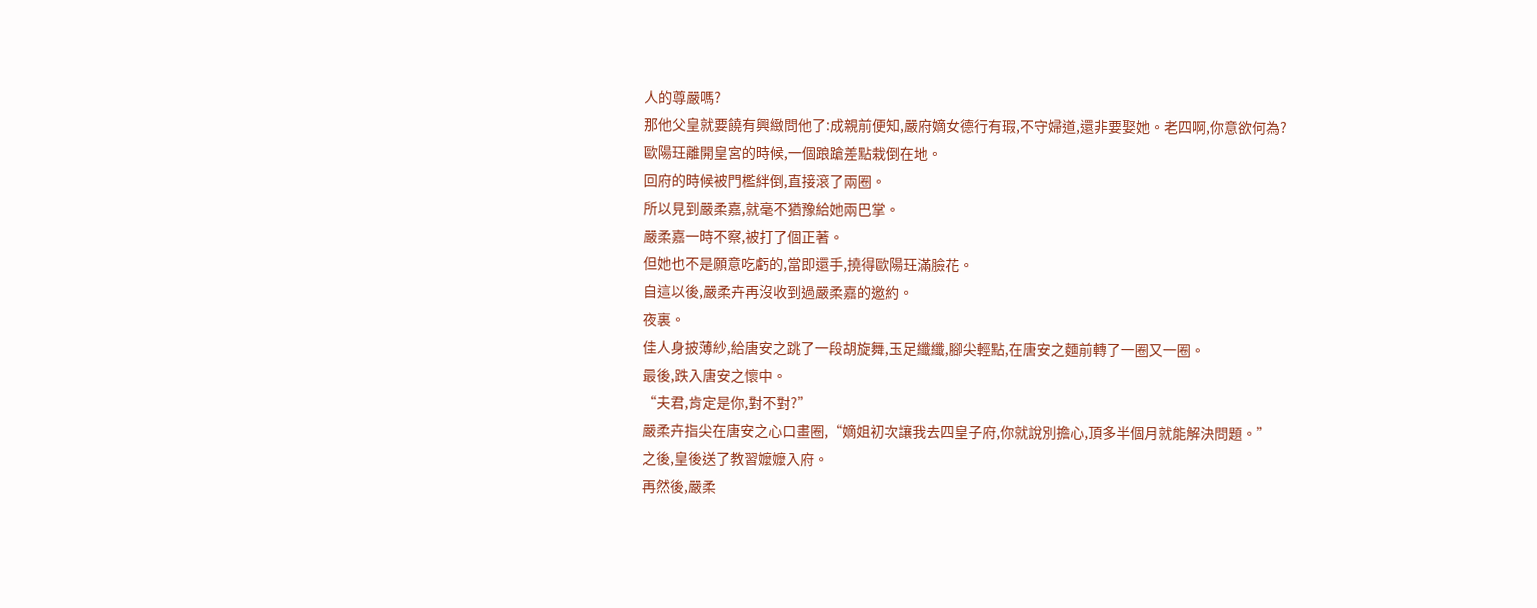人的尊嚴嗎?
那他父皇就要饒有興緻問他了:成親前便知,嚴府嫡女德行有瑕,不守婦道,還非要娶她。老四啊,你意欲何為?
歐陽玨離開皇宮的時候,一個踉蹌差點栽倒在地。
回府的時候被門檻絆倒,直接滾了兩圈。
所以見到嚴柔嘉,就毫不猶豫給她兩巴掌。
嚴柔嘉一時不察,被打了個正著。
但她也不是願意吃虧的,當即還手,撓得歐陽玨滿臉花。
自這以後,嚴柔卉再沒收到過嚴柔嘉的邀約。
夜裏。
佳人身披薄紗,給唐安之跳了一段胡旋舞,玉足纖纖,腳尖輕點,在唐安之麵前轉了一圈又一圈。
最後,跌入唐安之懷中。
“夫君,肯定是你,對不對?”
嚴柔卉指尖在唐安之心口畫圈,“嫡姐初次讓我去四皇子府,你就說別擔心,頂多半個月就能解決問題。”
之後,皇後送了教習嬤嬤入府。
再然後,嚴柔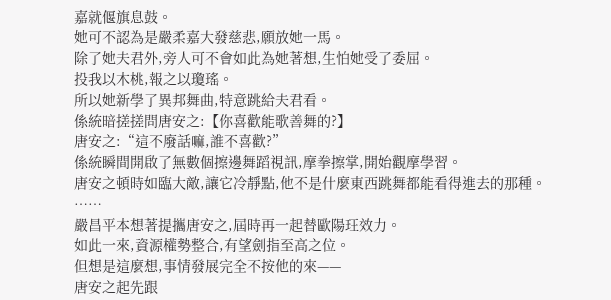嘉就偃旗息鼓。
她可不認為是嚴柔嘉大發慈悲,願放她一馬。
除了她夫君外,旁人可不會如此為她著想,生怕她受了委屈。
投我以木桃,報之以瓊瑤。
所以她新學了異邦舞曲,特意跳給夫君看。
係統暗搓搓問唐安之:【你喜歡能歌善舞的?】
唐安之:“這不廢話嘛,誰不喜歡?”
係統瞬間開啟了無數個擦邊舞蹈視訊,摩拳擦掌,開始觀摩學習。
唐安之頓時如臨大敵,讓它冷靜點,他不是什麼東西跳舞都能看得進去的那種。
……
嚴昌平本想著提攜唐安之,屆時再一起替歐陽玨效力。
如此一來,資源權勢整合,有望劍指至高之位。
但想是這麼想,事情發展完全不按他的來——
唐安之起先跟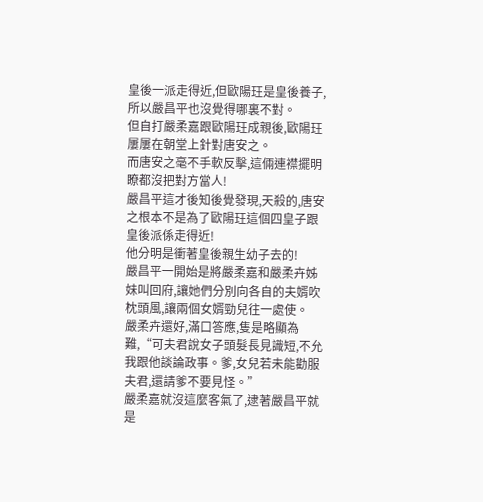皇後一派走得近,但歐陽玨是皇後養子,所以嚴昌平也沒覺得哪裏不對。
但自打嚴柔嘉跟歐陽玨成親後,歐陽玨屢屢在朝堂上針對唐安之。
而唐安之毫不手軟反擊,這倆連襟擺明瞭都沒把對方當人!
嚴昌平這才後知後覺發現,天殺的,唐安之根本不是為了歐陽玨這個四皇子跟皇後派係走得近!
他分明是衝著皇後親生幼子去的!
嚴昌平一開始是將嚴柔嘉和嚴柔卉姊妹叫回府,讓她們分別向各自的夫婿吹枕頭風,讓兩個女婿勁兒往一處使。
嚴柔卉還好,滿口答應,隻是略顯為難,“可夫君說女子頭髮長見識短,不允我跟他談論政事。爹,女兒若未能勸服夫君,還請爹不要見怪。”
嚴柔嘉就沒這麼客氣了,逮著嚴昌平就是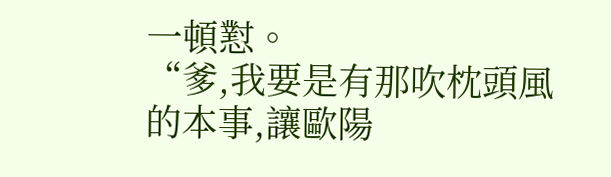一頓懟。
“爹,我要是有那吹枕頭風的本事,讓歐陽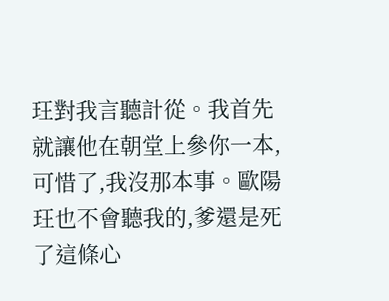玨對我言聽計從。我首先就讓他在朝堂上參你一本,可惜了,我沒那本事。歐陽玨也不會聽我的,爹還是死了這條心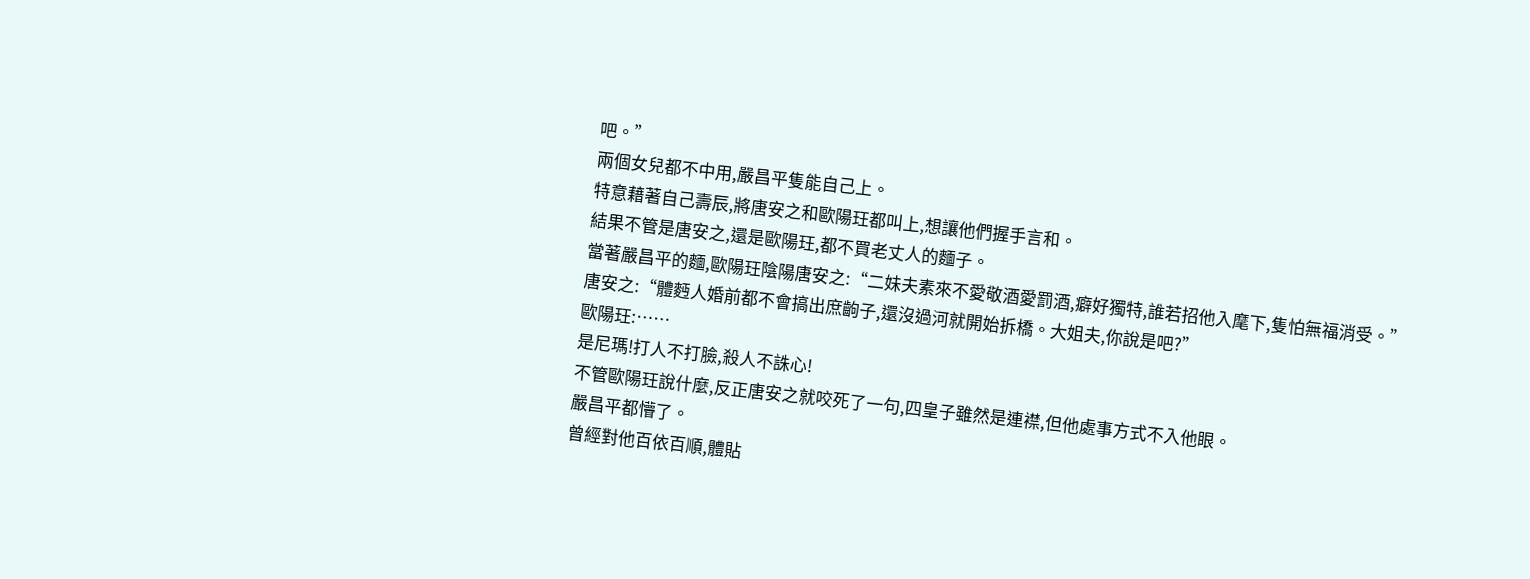吧。”
兩個女兒都不中用,嚴昌平隻能自己上。
特意藉著自己壽辰,將唐安之和歐陽玨都叫上,想讓他們握手言和。
結果不管是唐安之,還是歐陽玨,都不買老丈人的麵子。
當著嚴昌平的麵,歐陽玨陰陽唐安之:“二妹夫素來不愛敬酒愛罰酒,癖好獨特,誰若招他入麾下,隻怕無福消受。”
唐安之:“體麪人婚前都不會搞出庶齣子,還沒過河就開始拆橋。大姐夫,你說是吧?”
歐陽玨:……
是尼瑪!打人不打臉,殺人不誅心!
不管歐陽玨說什麼,反正唐安之就咬死了一句,四皇子雖然是連襟,但他處事方式不入他眼。
嚴昌平都懵了。
曾經對他百依百順,體貼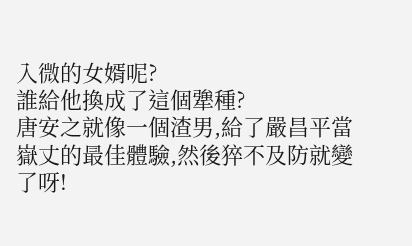入微的女婿呢?
誰給他換成了這個犟種?
唐安之就像一個渣男,給了嚴昌平當嶽丈的最佳體驗,然後猝不及防就變了呀!